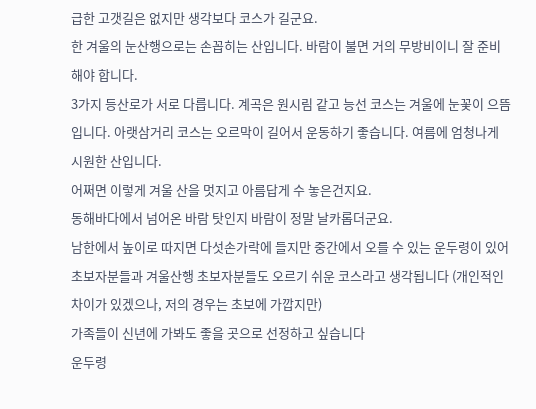급한 고갯길은 없지만 생각보다 코스가 길군요.
한 겨울의 눈산행으로는 손꼽히는 산입니다. 바람이 불면 거의 무방비이니 잘 준비해야 합니다.
3가지 등산로가 서로 다릅니다. 계곡은 원시림 같고 능선 코스는 겨울에 눈꽃이 으뜸입니다. 아랫삼거리 코스는 오르막이 길어서 운동하기 좋습니다. 여름에 엄청나게 시원한 산입니다.
어쩌면 이렇게 겨울 산을 멋지고 아름답게 수 놓은건지요.
동해바다에서 넘어온 바람 탓인지 바람이 정말 날카롭더군요.
남한에서 높이로 따지면 다섯손가락에 들지만 중간에서 오를 수 있는 운두령이 있어 초보자분들과 겨울산행 초보자분들도 오르기 쉬운 코스라고 생각됩니다 (개인적인 차이가 있겠으나, 저의 경우는 초보에 가깝지만)
가족들이 신년에 가봐도 좋을 곳으로 선정하고 싶습니다
운두령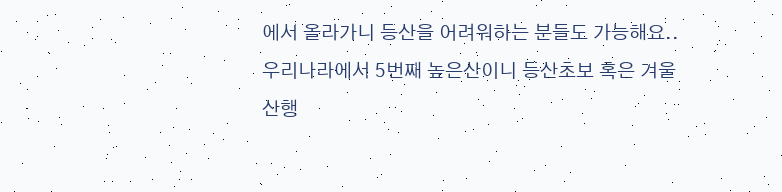에서 올라가니 등산을 어려워하는 분들도 가능해요.. 우리나라에서 5번째 높은산이니 등산초보 혹은 겨울산행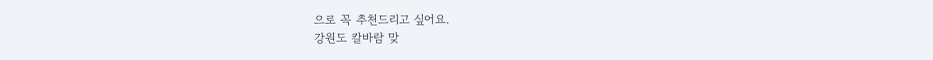으로 꼭 추천드리고 싶어요.
강원도 칼바람 맞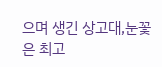으며 생긴 상고대,눈꽃은 최고